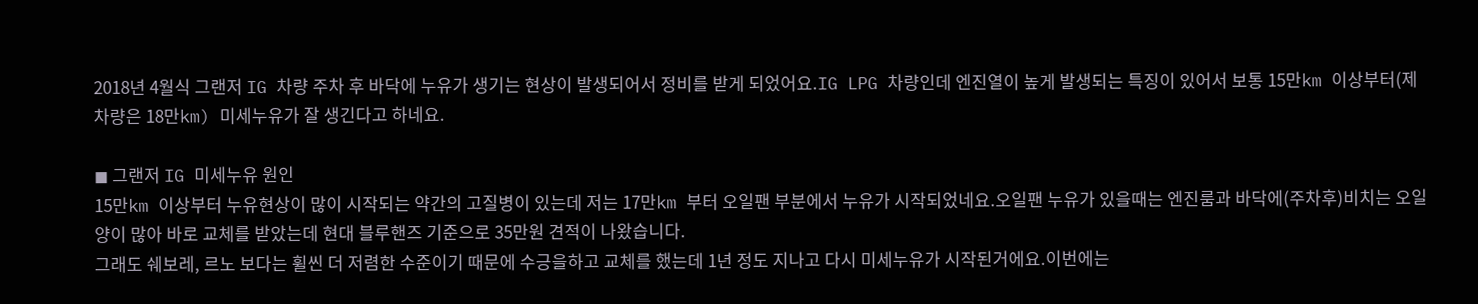2018년 4월식 그랜저 IG 차량 주차 후 바닥에 누유가 생기는 현상이 발생되어서 정비를 받게 되었어요.IG LPG 차량인데 엔진열이 높게 발생되는 특징이 있어서 보통 15만km 이상부터(제 차량은 18만km) 미세누유가 잘 생긴다고 하네요.

◼ 그랜저 IG 미세누유 원인
15만km 이상부터 누유현상이 많이 시작되는 약간의 고질병이 있는데 저는 17만km 부터 오일팬 부분에서 누유가 시작되었네요.오일팬 누유가 있을때는 엔진룸과 바닥에(주차후)비치는 오일양이 많아 바로 교체를 받았는데 현대 블루핸즈 기준으로 35만원 견적이 나왔습니다.
그래도 쉐보레, 르노 보다는 휠씬 더 저렴한 수준이기 때문에 수긍을하고 교체를 했는데 1년 정도 지나고 다시 미세누유가 시작된거에요.이번에는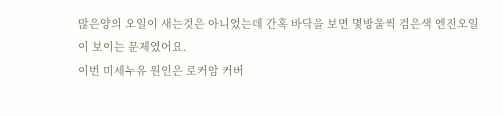많은양의 오일이 새는것은 아니었는데 간혹 바닥을 보면 몇방울씩 검은색 엔진오일이 보이는 문제였어요.
이번 미세누유 원인은 로커암 커버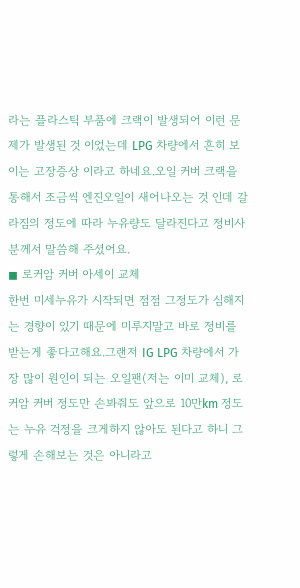라는 플라스틱 부품에 크랙이 발생되어 이런 문제가 발생된 것 이었는데 LPG 차량에서 흔히 보이는 고장증상 이라고 하네요.오일 커버 크랙을 통해서 조금씩 엔진오일이 새어나오는 것 인데 갈라짐의 정도에 따라 누유량도 달라진다고 정비사 분께서 말씀해 주셨어요.
◼ 로커암 커버 아세이 교체
한번 미세누유가 시작되면 점점 그정도가 심해지는 경향이 있기 때문에 미루지말고 바로 정비를 받는게 좋다고해요.그랜저 IG LPG 차량에서 가장 많이 원인이 되는 오일팬(저는 이미 교체), 로커암 커버 정도만 손봐줘도 앞으로 10만km 정도는 누유 걱정을 크게하지 않아도 된다고 하니 그렇게 손해보는 것은 아니라고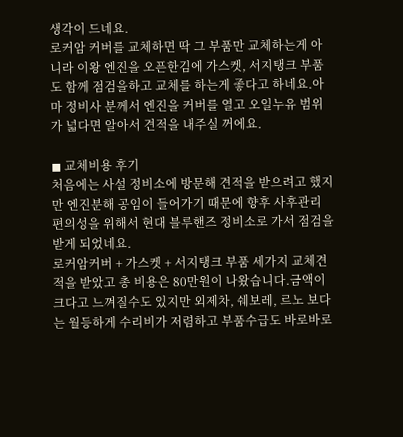생각이 드네요.
로커암 커버를 교체하면 딱 그 부품만 교체하는게 아니라 이왕 엔진을 오픈한김에 가스켓, 서지탱크 부품도 함께 점검을하고 교체를 하는게 좋다고 하네요.아마 정비사 분께서 엔진을 커버를 열고 오일누유 범위가 넓다면 알아서 견적을 내주실 꺼에요.

◼ 교체비용 후기
처음에는 사설 정비소에 방문해 견적을 받으려고 했지만 엔진분해 공임이 들어가기 때문에 향후 사후관리 편의성을 위해서 현대 블루핸즈 정비소로 가서 점검을 받게 되었네요.
로커암커버 + 가스켓 + 서지탱크 부품 세가지 교체견적을 받았고 총 비용은 80만원이 나왔습니다.금액이 크다고 느껴질수도 있지만 외제차, 쉐보레, 르노 보다는 월등하게 수리비가 저렴하고 부품수급도 바로바로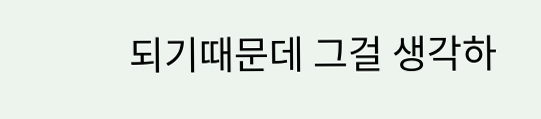되기때문데 그걸 생각하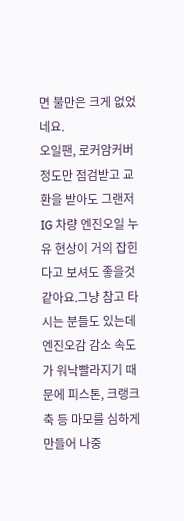면 불만은 크게 없었네요.
오일팬, 로커암커버 정도만 점검받고 교환을 받아도 그랜저 IG 차량 엔진오일 누유 현상이 거의 잡힌다고 보셔도 좋을것 같아요.그냥 참고 타시는 분들도 있는데 엔진오감 감소 속도가 워낙빨라지기 때문에 피스톤, 크랭크축 등 마모를 심하게 만들어 나중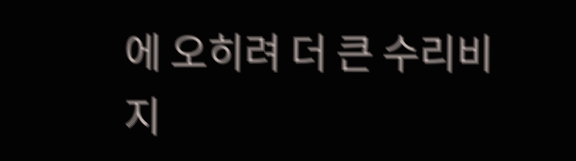에 오히려 더 큰 수리비 지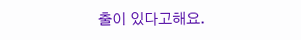출이 있다고해요.